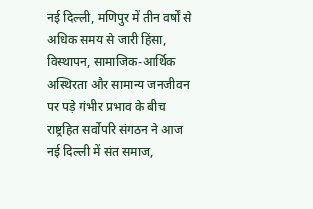नई दिल्ली, मणिपुर में तीन वर्षों से अधिक समय से जारी हिंसा, विस्थापन, सामाजिक-आर्थिक अस्थिरता और सामान्य जनजीवन पर पड़े गंभीर प्रभाव के बीच राष्ट्रहित सर्वोपरि संगठन ने आज नई दिल्ली में संत समाज,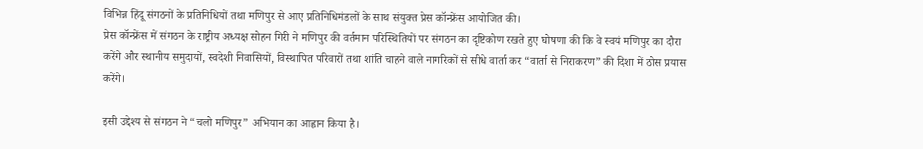विभिन्न हिंदू संगठनों के प्रतिनिधियों तथा मणिपुर से आए प्रतिनिधिमंडलों के साथ संयुक्त प्रेस कॉन्फ्रेंस आयोजित की।
प्रेस कॉन्फ्रेंस में संगठन के राष्ट्रीय अध्यक्ष सोहन गिरी ने मणिपुर की वर्तमान परिस्थितियों पर संगठन का दृष्टिकोण रखते हुए घोषणा की कि वे स्वयं मणिपुर का दौरा करेंगे और स्थानीय समुदायों, स्वदेशी निवासियों, विस्थापित परिवारों तथा शांति चाहने वाले नागरिकों से सीधे वार्ता कर “वार्ता से निराकरण” की दिशा में ठोस प्रयास करेंगे।

इसी उद्देश्य से संगठन ने “चलो मणिपुर” अभियान का आह्वान किया है।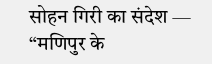सोहन गिरी का संदेश — “मणिपुर के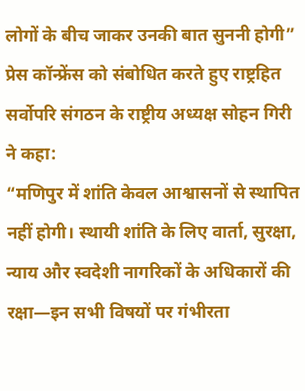लोगों के बीच जाकर उनकी बात सुननी होगी”
प्रेस कॉन्फ्रेंस को संबोधित करते हुए राष्ट्रहित सर्वोपरि संगठन के राष्ट्रीय अध्यक्ष सोहन गिरी ने कहा:
“मणिपुर में शांति केवल आश्वासनों से स्थापित नहीं होगी। स्थायी शांति के लिए वार्ता, सुरक्षा, न्याय और स्वदेशी नागरिकों के अधिकारों की रक्षा—इन सभी विषयों पर गंभीरता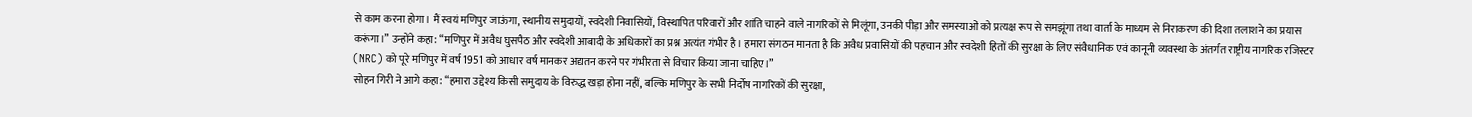से काम करना होगा। मैं स्वयं मणिपुर जाऊंगा, स्थानीय समुदायों, स्वदेशी निवासियों, विस्थापित परिवारों और शांति चाहने वाले नागरिकों से मिलूंगा, उनकी पीड़ा और समस्याओं को प्रत्यक्ष रूप से समझूंगा तथा वार्ता के माध्यम से निराकरण की दिशा तलाशने का प्रयास करूंगा।” उन्होंने कहा: “मणिपुर में अवैध घुसपैठ और स्वदेशी आबादी के अधिकारों का प्रश्न अत्यंत गंभीर है। हमारा संगठन मानता है कि अवैध प्रवासियों की पहचान और स्वदेशी हितों की सुरक्षा के लिए संवैधानिक एवं कानूनी व्यवस्था के अंतर्गत राष्ट्रीय नागरिक रजिस्टर (NRC) को पूरे मणिपुर में वर्ष 1951 को आधार वर्ष मानकर अद्यतन करने पर गंभीरता से विचार किया जाना चाहिए।”
सोहन गिरी ने आगे कहा: “हमारा उद्देश्य किसी समुदाय के विरुद्ध खड़ा होना नहीं, बल्कि मणिपुर के सभी निर्दोष नागरिकों की सुरक्षा,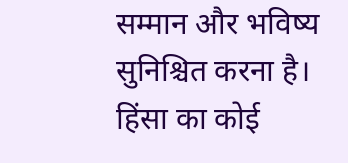सम्मान और भविष्य सुनिश्चित करना है। हिंसा का कोई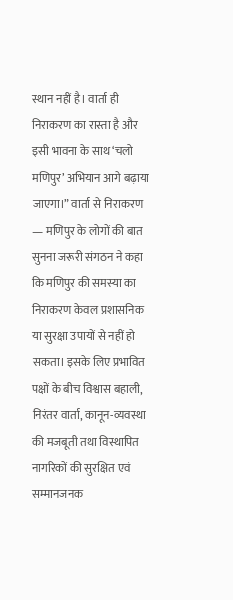स्थान नहीं है। वार्ता ही निराकरण का रास्ता है और इसी भावना के साथ ‘चलो मणिपुर’ अभियान आगे बढ़ाया जाएगा।” वार्ता से निराकरण — मणिपुर के लोगों की बात सुनना जरूरी संगठन ने कहा कि मणिपुर की समस्या का निराकरण केवल प्रशासनिक या सुरक्षा उपायों से नहीं हो सकता। इसके लिए प्रभावित पक्षों के बीच विश्वास बहाली, निरंतर वार्ता, कानून-व्यवस्था की मजबूती तथा विस्थापित नागरिकों की सुरक्षित एवं सम्मानजनक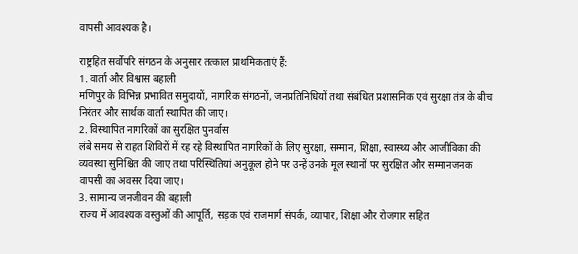वापसी आवश्यक है।

राष्ट्रहित सर्वोपरि संगठन के अनुसार तत्काल प्राथमिकताएं हैं:
1. वार्ता और विश्वास बहाली
मणिपुर के विभिन्न प्रभावित समुदायों, नागरिक संगठनों, जनप्रतिनिधियों तथा संबंधित प्रशासनिक एवं सुरक्षा तंत्र के बीच निरंतर और सार्थक वार्ता स्थापित की जाए।
2. विस्थापित नागरिकों का सुरक्षित पुनर्वास
लंबे समय से राहत शिविरों में रह रहे विस्थापित नागरिकों के लिए सुरक्षा, सम्मान, शिक्षा, स्वास्थ्य और आजीविका की व्यवस्था सुनिश्चित की जाए तथा परिस्थितियां अनुकूल होने पर उन्हें उनके मूल स्थानों पर सुरक्षित और सम्मानजनक वापसी का अवसर दिया जाए।
3. सामान्य जनजीवन की बहाली
राज्य में आवश्यक वस्तुओं की आपूर्ति, सड़क एवं राजमार्ग संपर्क, व्यापार, शिक्षा और रोजगार सहित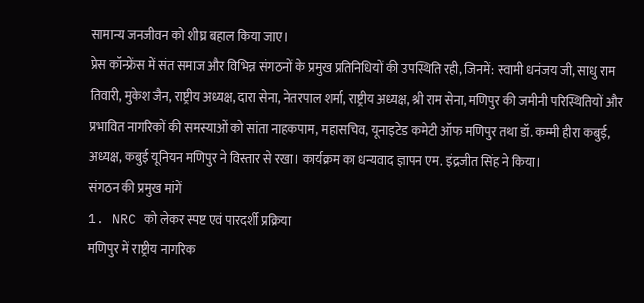सामान्य जनजीवन को शीघ्र बहाल किया जाए।
प्रेस कॉन्फ्रेंस में संत समाज और विभिन्न संगठनों के प्रमुख प्रतिनिधियों की उपस्थिति रही, जिनमें: स्वामी धनंजय जी, साधु राम तिवारी, मुकेश जैन, राष्ट्रीय अध्यक्ष, दारा सेना, नेतरपाल शर्मा, राष्ट्रीय अध्यक्ष, श्री राम सेना, मणिपुर की जमीनी परिस्थितियों और प्रभावित नागरिकों की समस्याओं को सांता नाहकपाम, महासचिव, यूनाइटेड कमेटी ऑफ मणिपुर तथा डॉ. कम्मी हीरा कबुई, अध्यक्ष, कबुई यूनियन मणिपुर ने विस्तार से रखा। कार्यक्रम का धन्यवाद ज्ञापन एम. इंद्रजीत सिंह ने किया।
संगठन की प्रमुख मांगें
1. NRC को लेकर स्पष्ट एवं पारदर्शी प्रक्रिया
मणिपुर में राष्ट्रीय नागरिक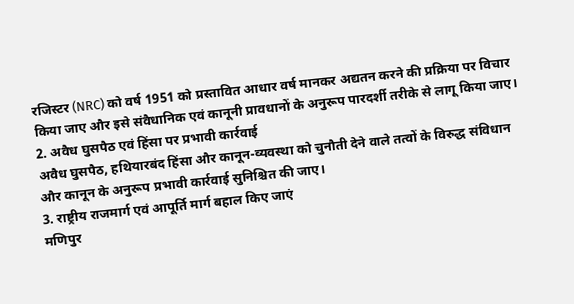रजिस्टर (NRC) को वर्ष 1951 को प्रस्तावित आधार वर्ष मानकर अद्यतन करने की प्रक्रिया पर विचार किया जाए और इसे संवैधानिक एवं कानूनी प्रावधानों के अनुरूप पारदर्शी तरीके से लागू किया जाए।
2. अवैध घुसपैठ एवं हिंसा पर प्रभावी कार्रवाई
अवैध घुसपैठ, हथियारबंद हिंसा और कानून-व्यवस्था को चुनौती देने वाले तत्वों के विरुद्ध संविधान और कानून के अनुरूप प्रभावी कार्रवाई सुनिश्चित की जाए।
3. राष्ट्रीय राजमार्ग एवं आपूर्ति मार्ग बहाल किए जाएं
मणिपुर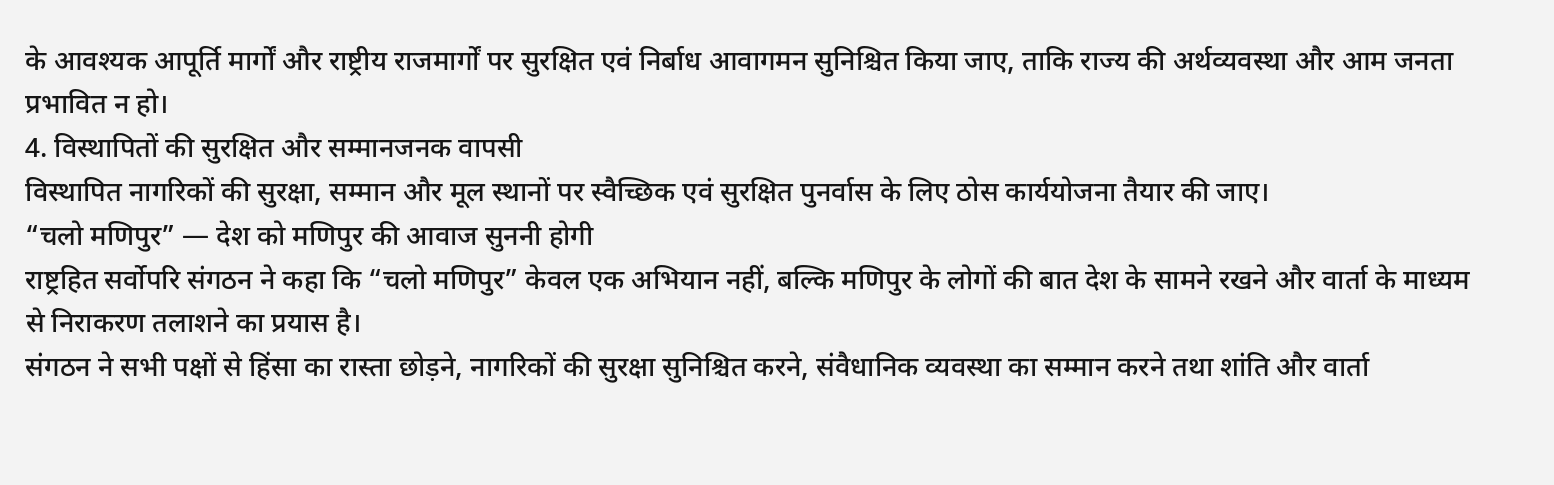के आवश्यक आपूर्ति मार्गों और राष्ट्रीय राजमार्गों पर सुरक्षित एवं निर्बाध आवागमन सुनिश्चित किया जाए, ताकि राज्य की अर्थव्यवस्था और आम जनता प्रभावित न हो।
4. विस्थापितों की सुरक्षित और सम्मानजनक वापसी
विस्थापित नागरिकों की सुरक्षा, सम्मान और मूल स्थानों पर स्वैच्छिक एवं सुरक्षित पुनर्वास के लिए ठोस कार्ययोजना तैयार की जाए।
“चलो मणिपुर” — देश को मणिपुर की आवाज सुननी होगी
राष्ट्रहित सर्वोपरि संगठन ने कहा कि “चलो मणिपुर” केवल एक अभियान नहीं, बल्कि मणिपुर के लोगों की बात देश के सामने रखने और वार्ता के माध्यम से निराकरण तलाशने का प्रयास है।
संगठन ने सभी पक्षों से हिंसा का रास्ता छोड़ने, नागरिकों की सुरक्षा सुनिश्चित करने, संवैधानिक व्यवस्था का सम्मान करने तथा शांति और वार्ता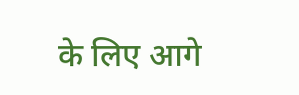के लिए आगे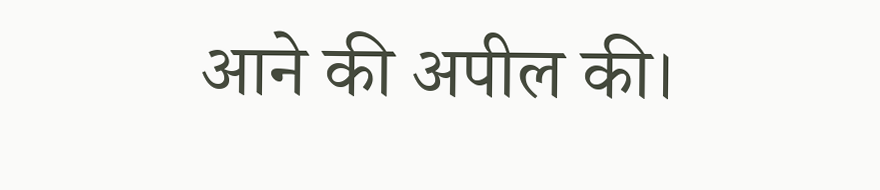आने की अपील की।